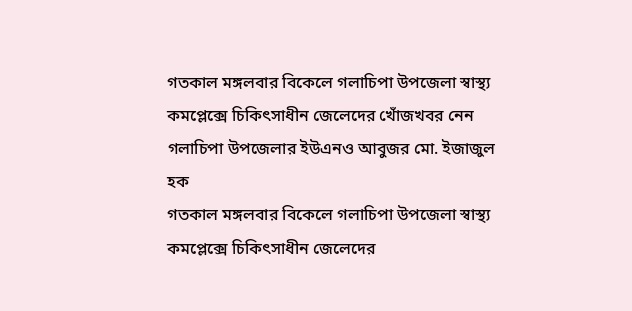গতকাল মঙ্গলবার বিকেলে গলাচিপা উপজেলা স্বাস্থ্য কমপ্লেক্সে চিকিৎসাধীন জেলেদের খোঁজখবর নেন গলাচিপা উপজেলার ইউএনও আবুজর মো. ইজাজুল হক
গতকাল মঙ্গলবার বিকেলে গলাচিপা উপজেলা স্বাস্থ্য কমপ্লেক্সে চিকিৎসাধীন জেলেদের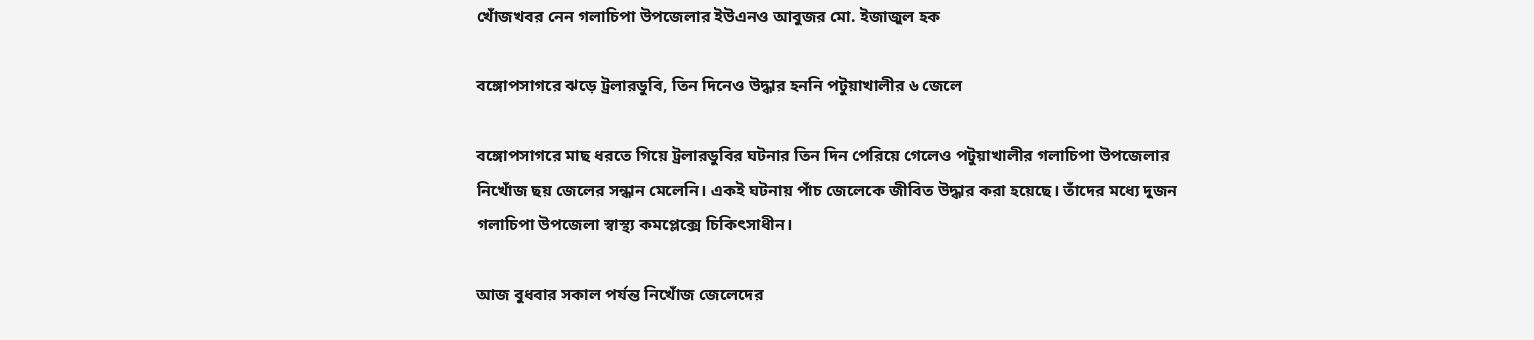খোঁজখবর নেন গলাচিপা উপজেলার ইউএনও আবুজর মো. ইজাজুল হক

বঙ্গোপসাগরে ঝড়ে ট্রলারডুবি, তিন দিনেও উদ্ধার হননি পটুয়াখালীর ৬ জেলে

বঙ্গোপসাগরে মাছ ধরতে গিয়ে ট্রলারডুবির ঘটনার তিন দিন পেরিয়ে গেলেও পটুয়াখালীর গলাচিপা উপজেলার নিখোঁজ ছয় জেলের সন্ধান মেলেনি। একই ঘটনায় পাঁচ জেলেকে জীবিত উদ্ধার করা হয়েছে। তাঁদের মধ্যে দুজন গলাচিপা উপজেলা স্বাস্থ্য কমপ্লেক্সে চিকিৎসাধীন।

আজ বুধবার সকাল পর্যন্ত নিখোঁজ জেলেদের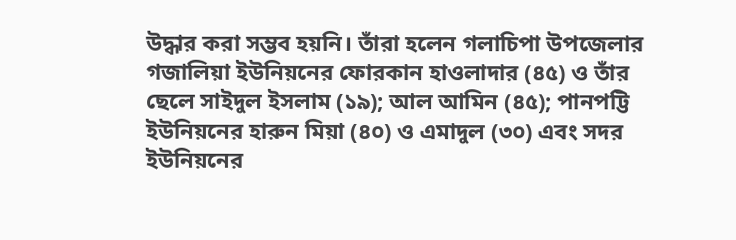উদ্ধার করা সম্ভব হয়নি। তাঁরা হলেন গলাচিপা উপজেলার গজালিয়া ইউনিয়নের ফোরকান হাওলাদার (৪৫) ও তাঁর ছেলে সাইদুল ইসলাম (১৯); আল আমিন (৪৫); পানপট্টি ইউনিয়নের হারুন মিয়া (৪০) ও এমাদুল (৩০) এবং সদর ইউনিয়নের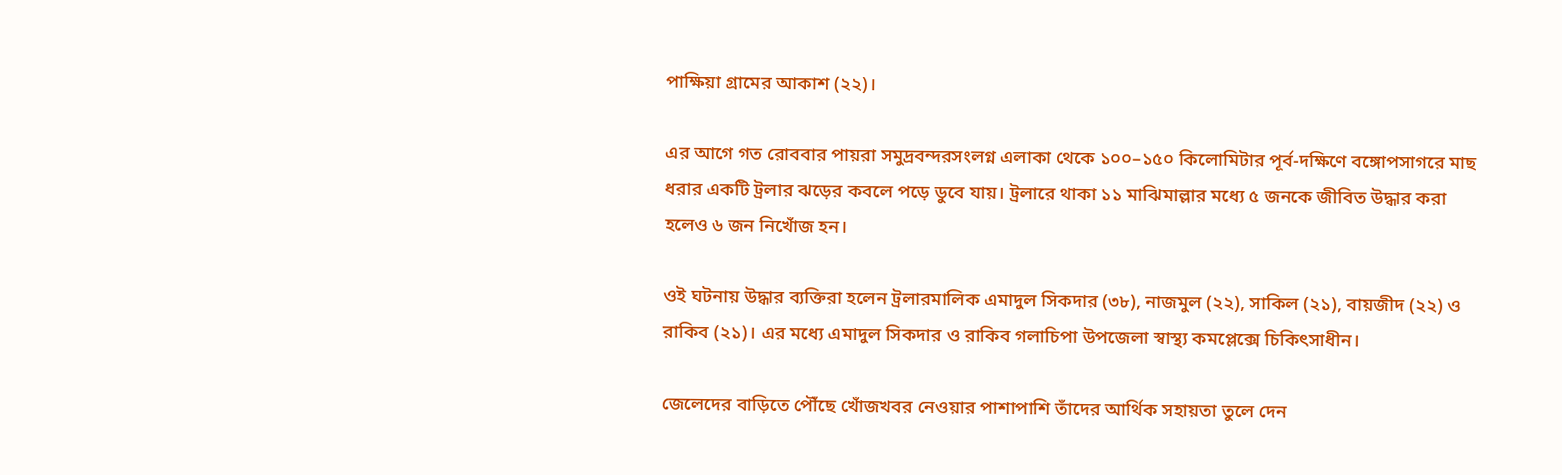পাক্ষিয়া গ্রামের আকাশ (২২)।

এর আগে গত রোববার পায়রা সমুদ্রবন্দরসংলগ্ন এলাকা থেকে ১০০–১৫০ কিলোমিটার পূর্ব-দক্ষিণে বঙ্গোপসাগরে মাছ ধরার একটি ট্রলার ঝড়ের কবলে পড়ে ডুবে যায়। ট্রলারে থাকা ১১ মাঝিমাল্লার মধ্যে ৫ জনকে জীবিত উদ্ধার করা হলেও ৬ জন নিখোঁজ হন।

ওই ঘটনায় উদ্ধার ব্যক্তিরা হলেন ট্রলারমালিক এমাদুল সিকদার (৩৮), নাজমুল (২২), সাকিল (২১), বায়জীদ (২২) ও রাকিব (২১)। এর মধ্যে এমাদুল সিকদার ও রাকিব গলাচিপা উপজেলা স্বাস্থ্য কমপ্লেক্সে চিকিৎসাধীন।

জেলেদের বাড়িতে পৌঁছে খোঁজখবর নেওয়ার পাশাপাশি তাঁদের আর্থিক সহায়তা তুলে দেন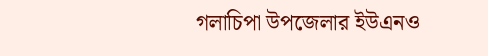গলাচিপা উপজেলার ইউএনও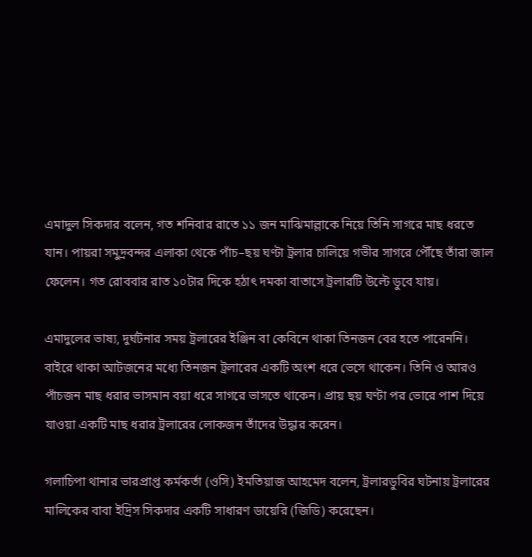এমাদুল সিকদার বলেন, গত শনিবার রাতে ১১ জন মাঝিমাল্লাকে নিয়ে তিনি সাগরে মাছ ধরতে যান। পায়রা সমুদ্রবন্দর এলাকা থেকে পাঁচ–ছয় ঘণ্টা ট্রলার চালিয়ে গভীর সাগরে পৌঁছে তাঁরা জাল ফেলেন। গত রোববার রাত ১০টার দিকে হঠাৎ দমকা বাতাসে ট্রলারটি উল্টে ডুবে যায়।

এমাদুলের ভাষ্য, দুর্ঘটনার সময় ট্রলারের ইঞ্জিন বা কেবিনে থাকা তিনজন বের হতে পারেননি। বাইরে থাকা আটজনের মধ্যে তিনজন ট্রলারের একটি অংশ ধরে ভেসে থাকেন। তিনি ও আরও পাঁচজন মাছ ধরার ভাসমান বয়া ধরে সাগরে ভাসতে থাকেন। প্রায় ছয় ঘণ্টা পর ভোরে পাশ দিয়ে যাওয়া একটি মাছ ধরার ট্রলারের লোকজন তাঁদের উদ্ধার করেন।

গলাচিপা থানার ভারপ্রাপ্ত কর্মকর্তা (ওসি) ইমতিয়াজ আহমেদ বলেন, ট্রলারডুবির ঘটনায় ট্রলারের মালিকের বাবা ইদ্রিস সিকদার একটি সাধারণ ডায়েরি (জিডি) করেছেন।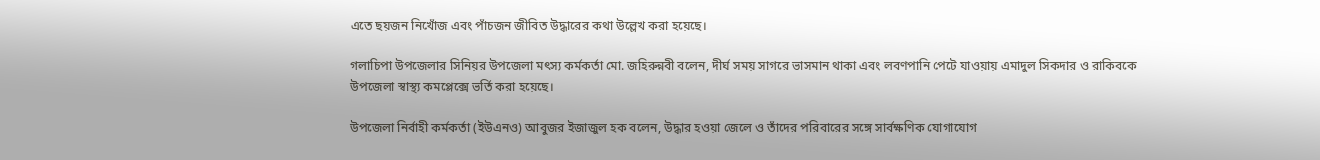এতে ছয়জন নিখোঁজ এবং পাঁচজন জীবিত উদ্ধারের কথা উল্লেখ করা হয়েছে।

গলাচিপা উপজেলার সিনিয়র উপজেলা মৎস্য কর্মকর্তা মো. জহিরুন্নবী বলেন, দীর্ঘ সময় সাগরে ভাসমান থাকা এবং লবণপানি পেটে যাওয়ায় এমাদুল সিকদার ও রাকিবকে উপজেলা স্বাস্থ্য কমপ্লেক্সে ভর্তি করা হয়েছে।

উপজেলা নির্বাহী কর্মকর্তা (ইউএনও) আবুজর ইজাজুল হক বলেন, উদ্ধার হওয়া জেলে ও তাঁদের পরিবারের সঙ্গে সার্বক্ষণিক যোগাযোগ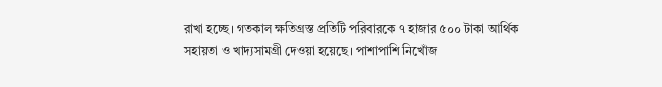রাখা হচ্ছে। গতকাল ক্ষতিগ্রস্ত প্রতিটি পরিবারকে ৭ হাজার ৫০০ টাকা আর্থিক সহায়তা ও খাদ্যসামগ্রী দেওয়া হয়েছে। পাশাপাশি নিখোঁজ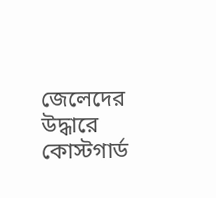জেলেদের উদ্ধারে কোস্টগার্ড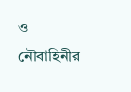ও নৌবাহিনীর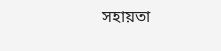সহায়তা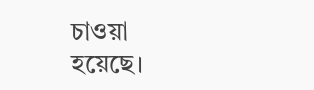চাওয়া হয়েছে।